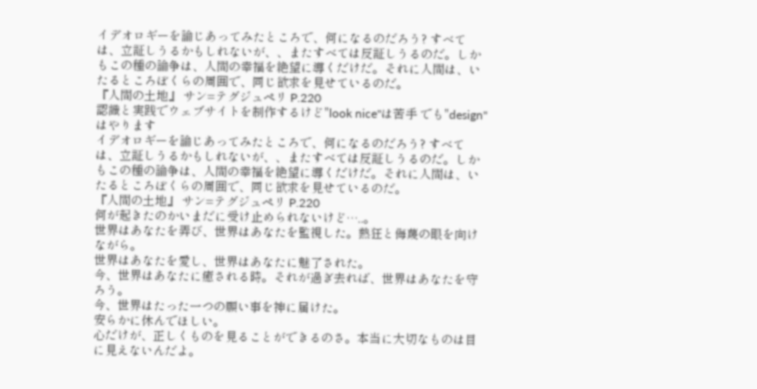イデオロギーを論じあってみたところで、何になるのだろう? すべては、立証しうるかもしれないが、、またすべては反証しうるのだ。しかもこの種の論争は、人間の幸福を絶望に導くだけだ。それに人間は、いたるところぼくらの周囲で、同じ欲求を見せているのだ。
『人間の土地』 サン=テグジュペリ P.220
認識と実践でウェブサイトを制作するけど"look nice"は苦手 でも"design"はやります
イデオロギーを論じあってみたところで、何になるのだろう? すべては、立証しうるかもしれないが、、またすべては反証しうるのだ。しかもこの種の論争は、人間の幸福を絶望に導くだけだ。それに人間は、いたるところぼくらの周囲で、同じ欲求を見せているのだ。
『人間の土地』 サン=テグジュペリ P.220
何が起きたのかいまだに受け止められないけど…..。
世界はあなたを弄び、世界はあなたを監視した。熱狂と侮蔑の眼を向けながら。
世界はあなたを愛し、世界はあなたに魅了された。
今、世界はあなたに癒される時。それが過ぎ去れば、世界はあなたを守ろう。
今、世界はたった一つの願い事を神に届けた。
安らかに休んでほしい。
心だけが、正しくものを見ることができるのさ。本当に大切なものは目に見えないんだよ。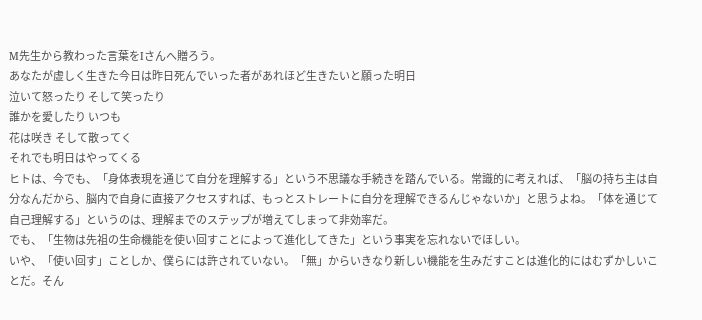M先生から教わった言葉をIさんへ贈ろう。
あなたが虚しく生きた今日は昨日死んでいった者があれほど生きたいと願った明日
泣いて怒ったり そして笑ったり
誰かを愛したり いつも
花は咲き そして散ってく
それでも明日はやってくる
ヒトは、今でも、「身体表現を通じて自分を理解する」という不思議な手続きを踏んでいる。常識的に考えれば、「脳の持ち主は自分なんだから、脳内で自身に直接アクセスすれば、もっとストレートに自分を理解できるんじゃないか」と思うよね。「体を通じて自己理解する」というのは、理解までのステップが増えてしまって非効率だ。
でも、「生物は先祖の生命機能を使い回すことによって進化してきた」という事実を忘れないでほしい。
いや、「使い回す」ことしか、僕らには許されていない。「無」からいきなり新しい機能を生みだすことは進化的にはむずかしいことだ。そん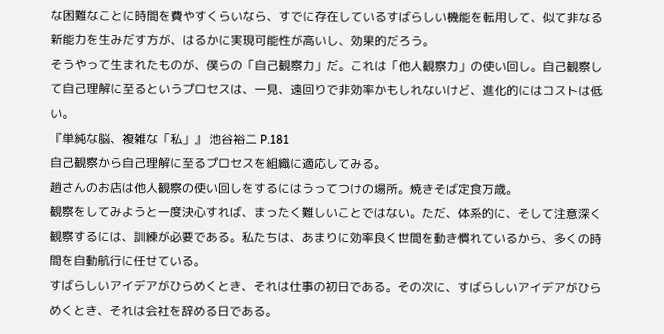な困難なことに時間を費やすくらいなら、すでに存在しているすばらしい機能を転用して、似て非なる新能力を生みだす方が、はるかに実現可能性が高いし、効果的だろう。
そうやって生まれたものが、僕らの「自己観察力」だ。これは「他人観察力」の使い回し。自己観察して自己理解に至るというプロセスは、一見、遠回りで非効率かもしれないけど、進化的にはコストは低い。
『単純な脳、複雑な「私」』 池谷裕二 P.181
自己観察から自己理解に至るプロセスを組織に適応してみる。
趙さんのお店は他人観察の使い回しをするにはうってつけの場所。焼きそば定食万歳。
観察をしてみようと一度決心すれば、まったく難しいことではない。ただ、体系的に、そして注意深く観察するには、訓練が必要である。私たちは、あまりに効率良く世間を動き慣れているから、多くの時間を自動航行に任せている。
すばらしいアイデアがひらめくとき、それは仕事の初日である。その次に、すばらしいアイデアがひらめくとき、それは会社を辞める日である。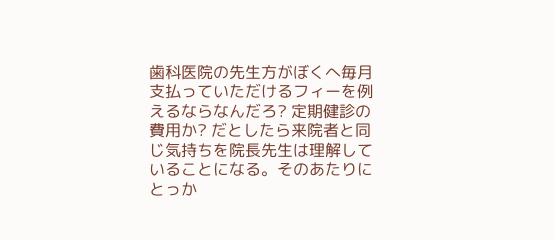歯科医院の先生方がぼくへ毎月支払っていただけるフィーを例えるならなんだろ? 定期健診の費用か? だとしたら来院者と同じ気持ちを院長先生は理解していることになる。そのあたりにとっか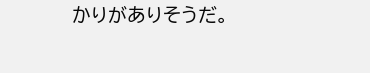かりがありそうだ。